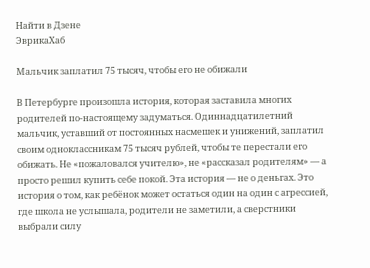Найти в Дзене
ЭврикаХаб

Мальчик заплатил 75 тысяч, чтобы его не обижали

В Петербурге произошла история, которая заставила многих родителей по-настоящему задуматься. Одиннадцатилетний мальчик, уставший от постоянных насмешек и унижений, заплатил своим одноклассникам 75 тысяч рублей, чтобы те перестали его обижать. Не «пожаловался учителю», не «рассказал родителям» — а просто решил купить себе покой. Эта история — не о деньгах. Это история о том, как ребёнок может остаться один на один с агрессией, где школа не услышала, родители не заметили, а сверстники выбрали силу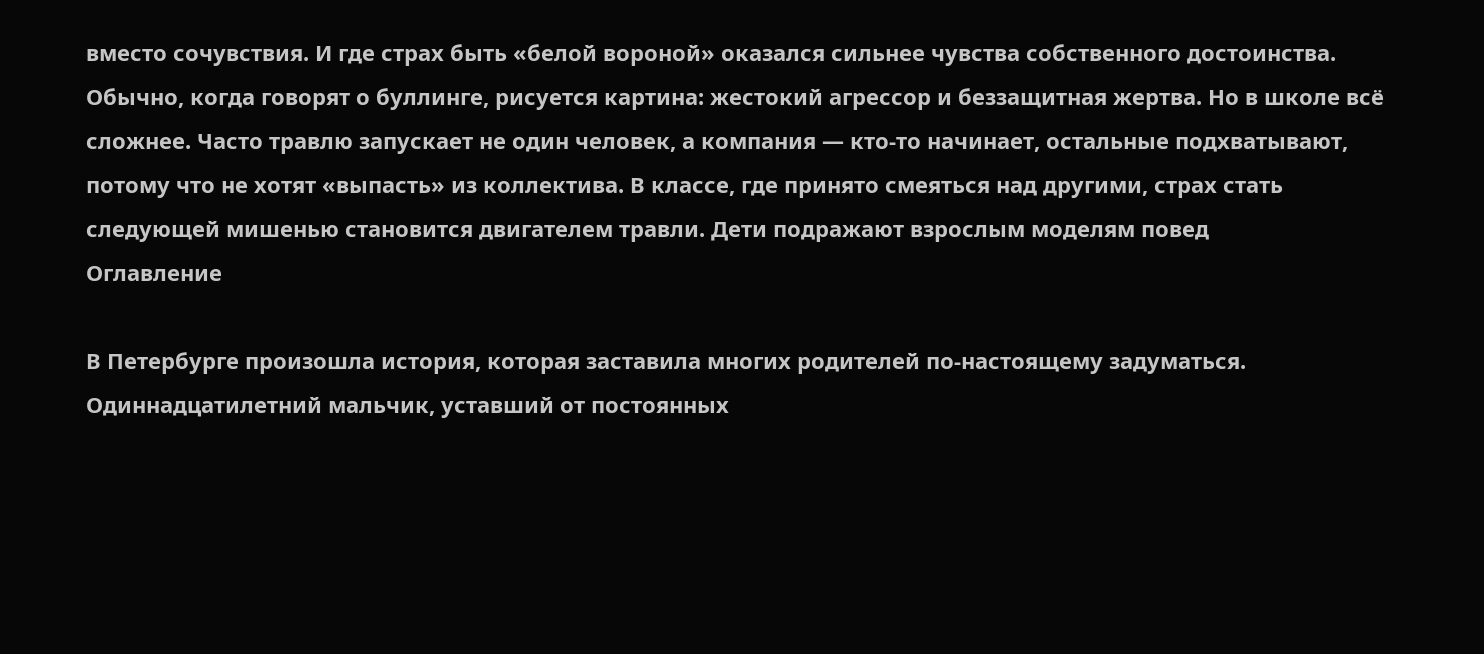вместо сочувствия. И где страх быть «белой вороной» оказался сильнее чувства собственного достоинства. Обычно, когда говорят о буллинге, рисуется картина: жестокий агрессор и беззащитная жертва. Но в школе всё сложнее. Часто травлю запускает не один человек, а компания — кто-то начинает, остальные подхватывают, потому что не хотят «выпасть» из коллектива. В классе, где принято смеяться над другими, страх стать следующей мишенью становится двигателем травли. Дети подражают взрослым моделям повед
Оглавление

В Петербурге произошла история, которая заставила многих родителей по-настоящему задуматься. Одиннадцатилетний мальчик, уставший от постоянных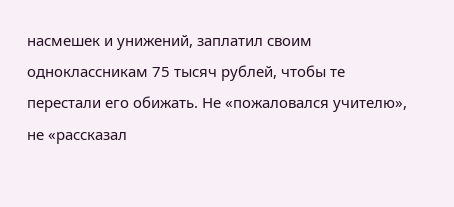насмешек и унижений, заплатил своим одноклассникам 75 тысяч рублей, чтобы те перестали его обижать. Не «пожаловался учителю», не «рассказал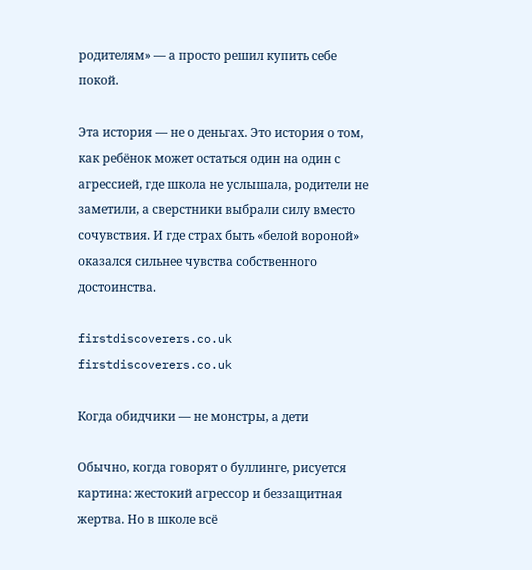родителям» — а просто решил купить себе покой.

Эта история — не о деньгах. Это история о том, как ребёнок может остаться один на один с агрессией, где школа не услышала, родители не заметили, а сверстники выбрали силу вместо сочувствия. И где страх быть «белой вороной» оказался сильнее чувства собственного достоинства.

firstdiscoverers.co.uk
firstdiscoverers.co.uk

Когда обидчики — не монстры, а дети

Обычно, когда говорят о буллинге, рисуется картина: жестокий агрессор и беззащитная жертва. Но в школе всё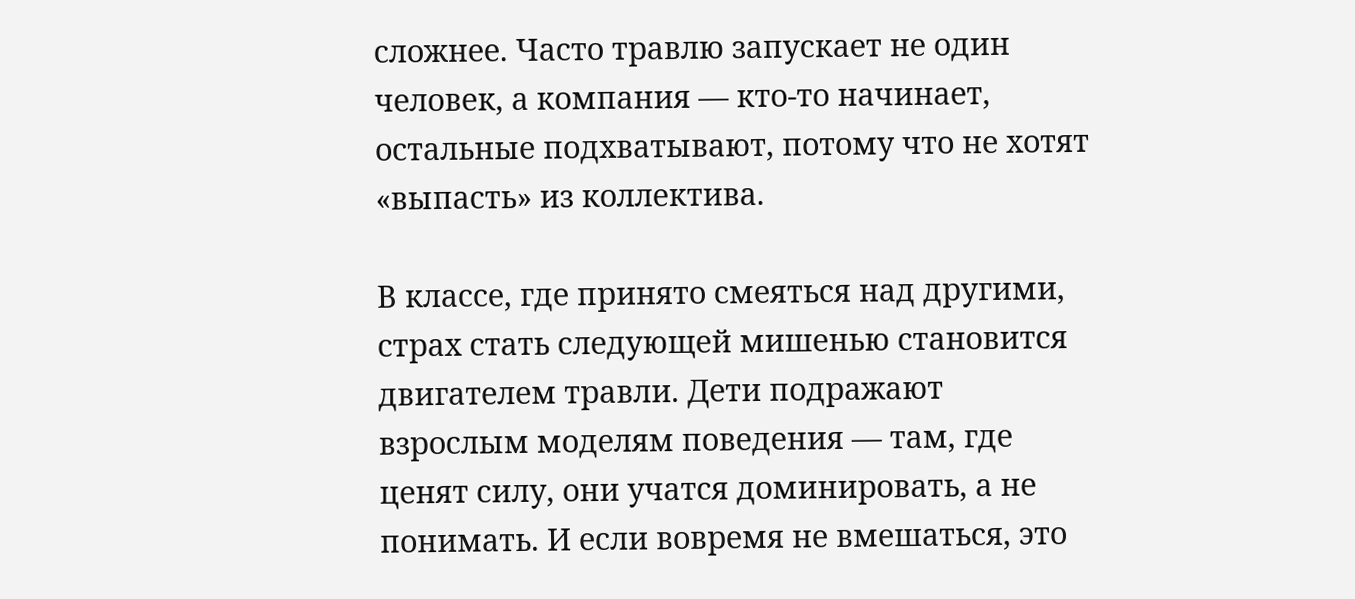сложнее. Часто травлю запускает не один человек, а компания — кто-то начинает, остальные подхватывают, потому что не хотят «выпасть» из коллектива.

В классе, где принято смеяться над другими, страх стать следующей мишенью становится двигателем травли. Дети подражают взрослым моделям поведения — там, где ценят силу, они учатся доминировать, а не понимать. И если вовремя не вмешаться, это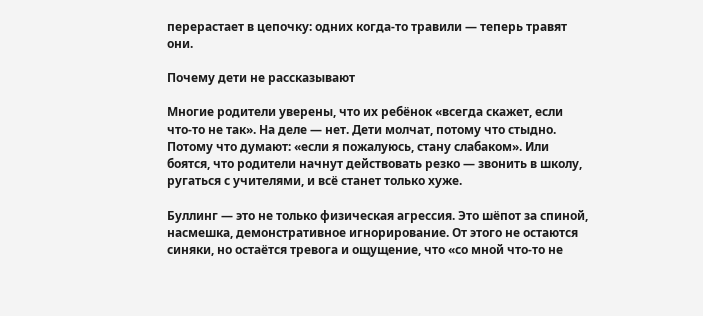перерастает в цепочку: одних когда-то травили — теперь травят они.

Почему дети не рассказывают

Многие родители уверены, что их ребёнок «всегда скажет, если что-то не так». На деле — нет. Дети молчат, потому что стыдно. Потому что думают: «если я пожалуюсь, стану слабаком». Или боятся, что родители начнут действовать резко — звонить в школу, ругаться с учителями, и всё станет только хуже.

Буллинг — это не только физическая агрессия. Это шёпот за спиной, насмешка, демонстративное игнорирование. От этого не остаются синяки, но остаётся тревога и ощущение, что «со мной что-то не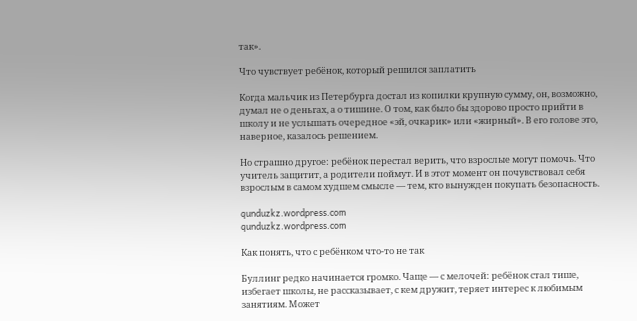так».

Что чувствует ребёнок, который решился заплатить

Когда мальчик из Петербурга достал из копилки крупную сумму, он, возможно, думал не о деньгах, а о тишине. О том, как было бы здорово просто прийти в школу и не услышать очередное «эй, очкарик» или «жирный». В его голове это, наверное, казалось решением.

Но страшно другое: ребёнок перестал верить, что взрослые могут помочь. Что учитель защитит, а родители поймут. И в этот момент он почувствовал себя взрослым в самом худшем смысле — тем, кто вынужден покупать безопасность.

qunduzkz.wordpress.com
qunduzkz.wordpress.com

Как понять, что с ребёнком что-то не так

Буллинг редко начинается громко. Чаще — с мелочей: ребёнок стал тише, избегает школы, не рассказывает, с кем дружит, теряет интерес к любимым занятиям. Может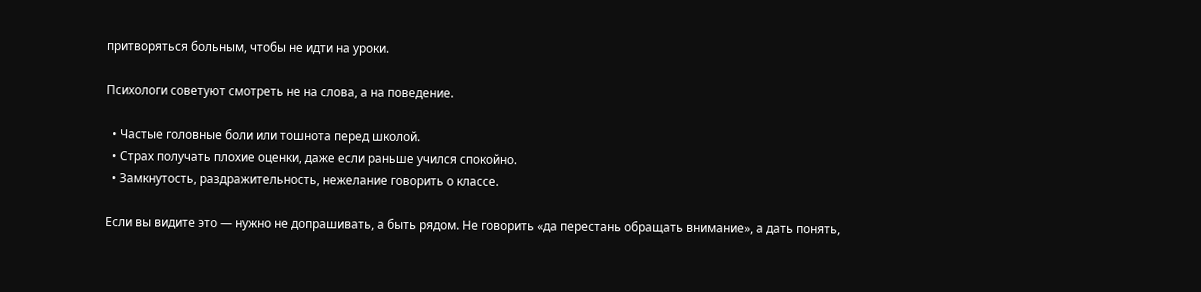притворяться больным, чтобы не идти на уроки.

Психологи советуют смотреть не на слова, а на поведение.

  • Частые головные боли или тошнота перед школой.
  • Страх получать плохие оценки, даже если раньше учился спокойно.
  • Замкнутость, раздражительность, нежелание говорить о классе.

Если вы видите это — нужно не допрашивать, а быть рядом. Не говорить «да перестань обращать внимание», а дать понять,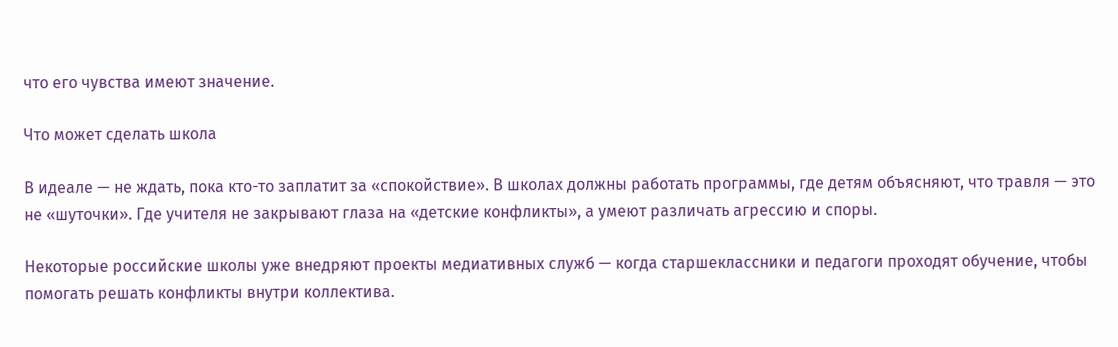что его чувства имеют значение.

Что может сделать школа

В идеале — не ждать, пока кто-то заплатит за «спокойствие». В школах должны работать программы, где детям объясняют, что травля — это не «шуточки». Где учителя не закрывают глаза на «детские конфликты», а умеют различать агрессию и споры.

Некоторые российские школы уже внедряют проекты медиативных служб — когда старшеклассники и педагоги проходят обучение, чтобы помогать решать конфликты внутри коллектива.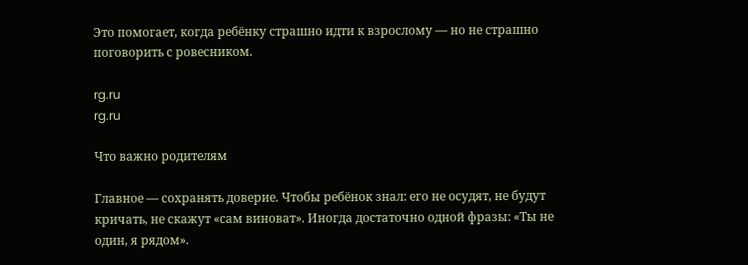Это помогает, когда ребёнку страшно идти к взрослому — но не страшно поговорить с ровесником.

rg.ru
rg.ru

Что важно родителям

Главное — сохранять доверие. Чтобы ребёнок знал: его не осудят, не будут кричать, не скажут «сам виноват». Иногда достаточно одной фразы: «Ты не один, я рядом».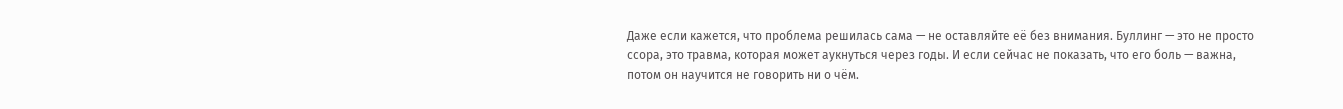Даже если кажется, что проблема решилась сама — не оставляйте её без внимания. Буллинг — это не просто ссора, это травма, которая может аукнуться через годы. И если сейчас не показать, что его боль — важна, потом он научится не говорить ни о чём.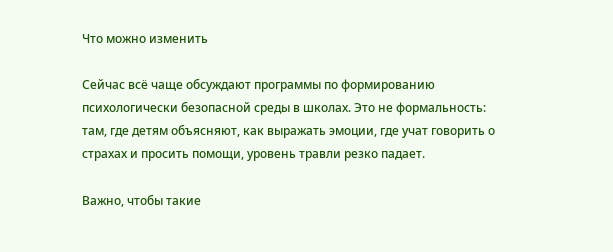Что можно изменить

Сейчас всё чаще обсуждают программы по формированию психологически безопасной среды в школах. Это не формальность: там, где детям объясняют, как выражать эмоции, где учат говорить о страхах и просить помощи, уровень травли резко падает.

Важно, чтобы такие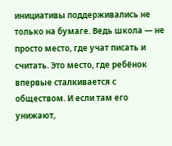инициативы поддерживались не только на бумаге. Ведь школа — не просто место, где учат писать и считать. Это место, где ребёнок впервые сталкивается с обществом. И если там его унижают,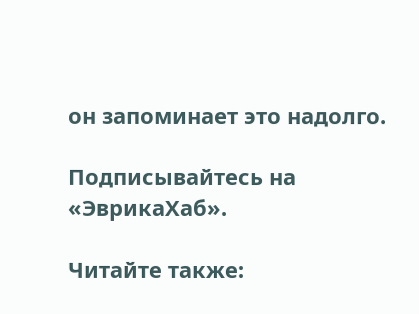он запоминает это надолго.

Подписывайтесь на «ЭврикаХаб».

Читайте также: